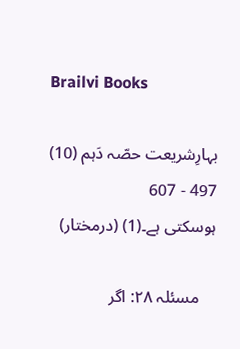Brailvi Books

بہارِشریعت حصّہ دَہم (10)
497 - 607
ہوسکتی ہے۔(1) (درمختار)

    مسئلہ ۲۸: اگر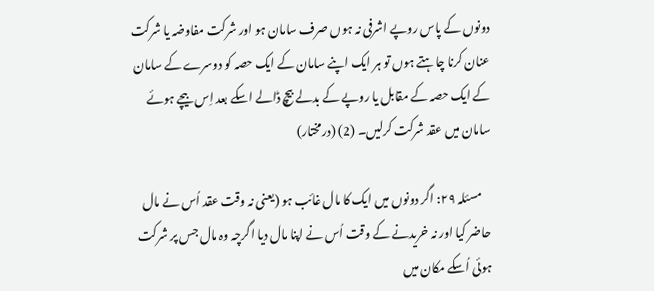دونوں کے پاس روپے اشرفی نہ ہوں صرف سامان ہو اور شرکت مفاوضہ یا شرکت عنان کرنا چاہتے ہوں تو ہر ایک اپنے سامان کے ایک حصہ کو دوسرے کے سامان کے ایک حصہ کے مقابل یا روپے کے بدلے بیچ ڈالے اسکے بعد اِس بیچے ہوئے سامان میں عقد شرکت کرلیں۔ (2) (درمختار)

    مسئلہ ۲۹: اگر دونوں میں ایک کا مال غائب ہو (یعنی نہ وقت عقد اُس نے مال حاضر کیا اور نہ خریدنے کے وقت اُس نے اپنا مال دیا اگرچہ وہ مال جس پر شرکت ہوئی اُسکے مکان میں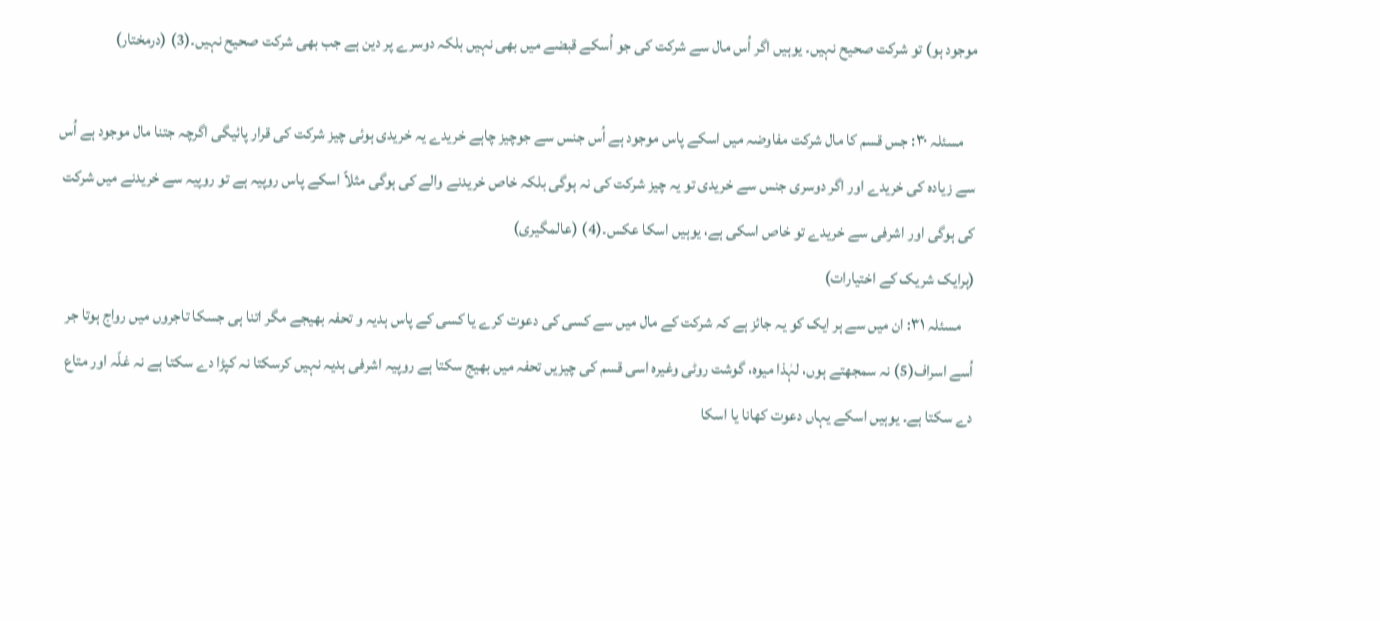موجود ہو) تو شرکت صحیح نہیں۔ یوہیں اگر اُس مال سے شرکت کی جو اُسکے قبضے میں بھی نہیں بلکہ دوسرے پر دین ہے جب بھی شرکت صحیح نہیں۔(3) (درمختار)

    مسئلہ ۳۰: جس قسم کا مال شرکت مفاوضہ میں اسکے پاس موجود ہے اُس جنس سے جوچیز چاہے خریدے یہ خریدی ہوئی چیز شرکت کی قرار پائیگی اگرچہ جتنا مال موجود ہے اُس سے زیادہ کی خریدے اور اگر دوسری جنس سے خریدی تو یہ چیز شرکت کی نہ ہوگی بلکہ خاص خریدنے والے کی ہوگی مثلاً اسکے پاس روپیہ ہے تو روپیہ سے خریدنے میں شرکت کی ہوگی اور اشرفی سے خریدے تو خاص اسکی ہے، یوہیں اسکا عکس۔(4) (عالمگیری)
(ہرایک شریک کے اختیارات)
    مسئلہ ۳۱: ان میں سے ہر ایک کو یہ جائز ہے کہ شرکت کے مال میں سے کسی کی دعوت کرے یا کسی کے پاس ہدیہ و تحفہ بھیجے مگر اتنا ہی جسکا تاجروں میں رواج ہوتا جر اُسے اسراف(5) نہ سمجھتے ہوں، لہٰذا میوہ، گوشت روٹی وغیرہ اسی قسم کی چیزیں تحفہ میں بھیج سکتا ہے روپیہ اشرفی ہدیہ نہیں کرسکتا نہ کپڑا دے سکتا ہے نہ غلّہ اور متاع دے سکتا ہے۔ یوہیں اسکے یہاں دعوت کھانا یا اسکا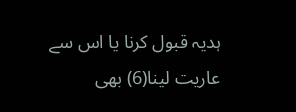ہدیہ قبول کرنا یا اس سے عاریت لینا(6) بھی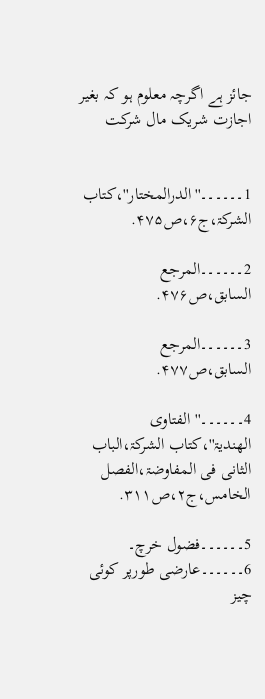جائز ہے اگرچہ معلوم ہو کہ بغیر اجازت شریک مال شرکت


1۔۔۔۔۔۔''الدرالمختار''،کتاب الشرکۃ،ج۶،ص۴۷۵.

2۔۔۔۔۔۔المرجع السابق،ص۴۷۶.

3۔۔۔۔۔۔المرجع السابق،ص۴۷۷.

4۔۔۔۔۔۔''الفتاوی الھندیۃ''،کتاب الشرکۃ،الباب الثانی فی المفاوضۃ،الفصل الخامس،ج۲،ص۳۱۱.

5۔۔۔۔۔۔فضول خرچ۔        6۔۔۔۔۔۔عارضی طورپر کوئی چیز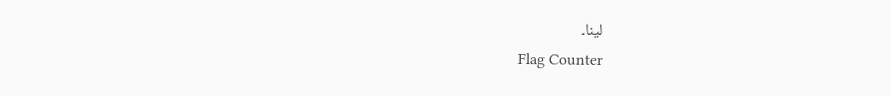لینا۔
Flag Counter